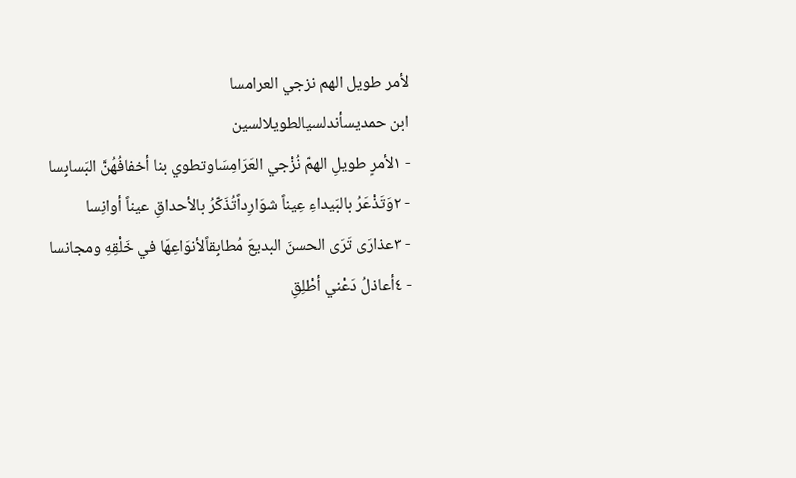لأمر طويل الهم نزجي العرامسا
ابن حمديسأندلسيالطويلالسين
- ١لأمرٍ طويلِ الهمّ نُزْجي العَرَامِسَاوتطوي بنا أخفافُهُنَّ البَسابِسا
- ٢وَتَذْعَرُ بالبَيداءِ عِيناً شوَارِداًتُذَكّرُ بالأحداقِ عيناً أوانِسا
- ٣عذارَى تَرَى الحسنَ البديعَ مُطابِقاًلأنوَاعِهَا في خَلْقِهِ ومجانسا
- ٤أعاذلُ دَعْني أطْلِقِ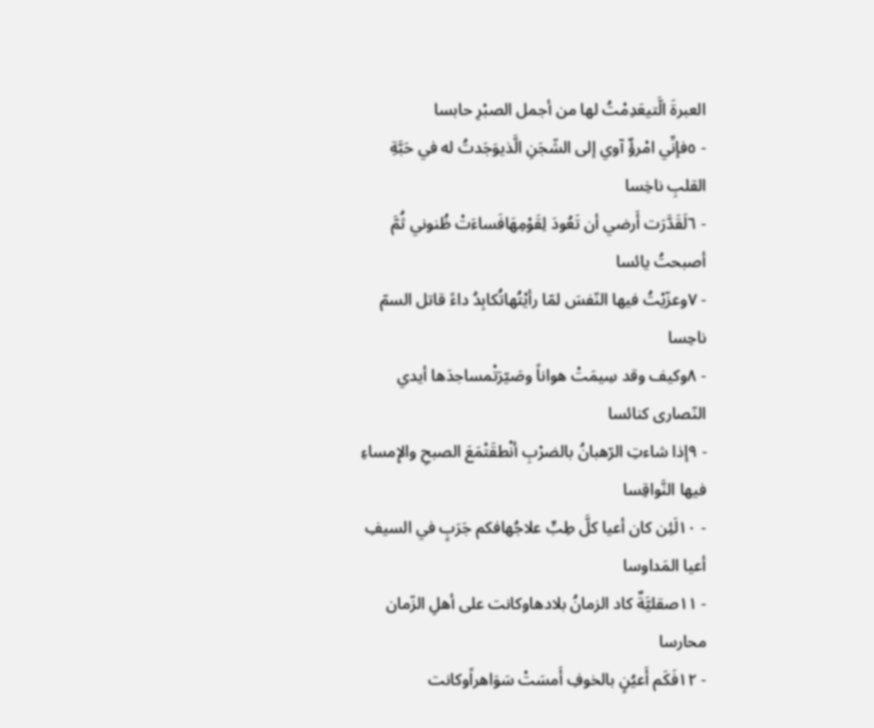العبرةَ الَّتيعَدِمْتُ لها من أجمل الصبْرِ حابسا
- ٥فإنِّي امْرؤٌ آوي إلى الشّجَنِ الَّذيوَجَدتُ له في حَبَّةِ القلبِ ناخِسا
- ٦لَقَدَّرَت أَرضي أن تَعُودَ لِقَوْمِهَافَساءَتْ ظُنوني ثُمَّ أصبحتُ يائسا
- ٧وعزّيْتُ فيها النّفسَ لمّا رأيْتُهاتُكابِدُ داءً قاتل السمّ ناحِسا
- ٨وكيف وقد سِيمَتْ هواناً وصَيّرَتْمساجدَها أيدي النّصارى كنائسا
- ٩إذا شاءتِ الرّهبانُ بالضرْبِ أنْطقَتْمَعَ الصبحِ والإِمساءِ فيها النَّواقِسا
- ١٠لَئِن كان أعيا كلَّ طِبٍّ علاجُهافكم جَرَبٍ في السيفِ أعيا المَداوسا
- ١١صقليَّةٌ كاد الزمانُ بلادهاوكانت على أهلِ الزّمان محارسا
- ١٢فَكَم أَعيُنٍ بالخوفِ أَمسَتْ سَوَاهراًوكانت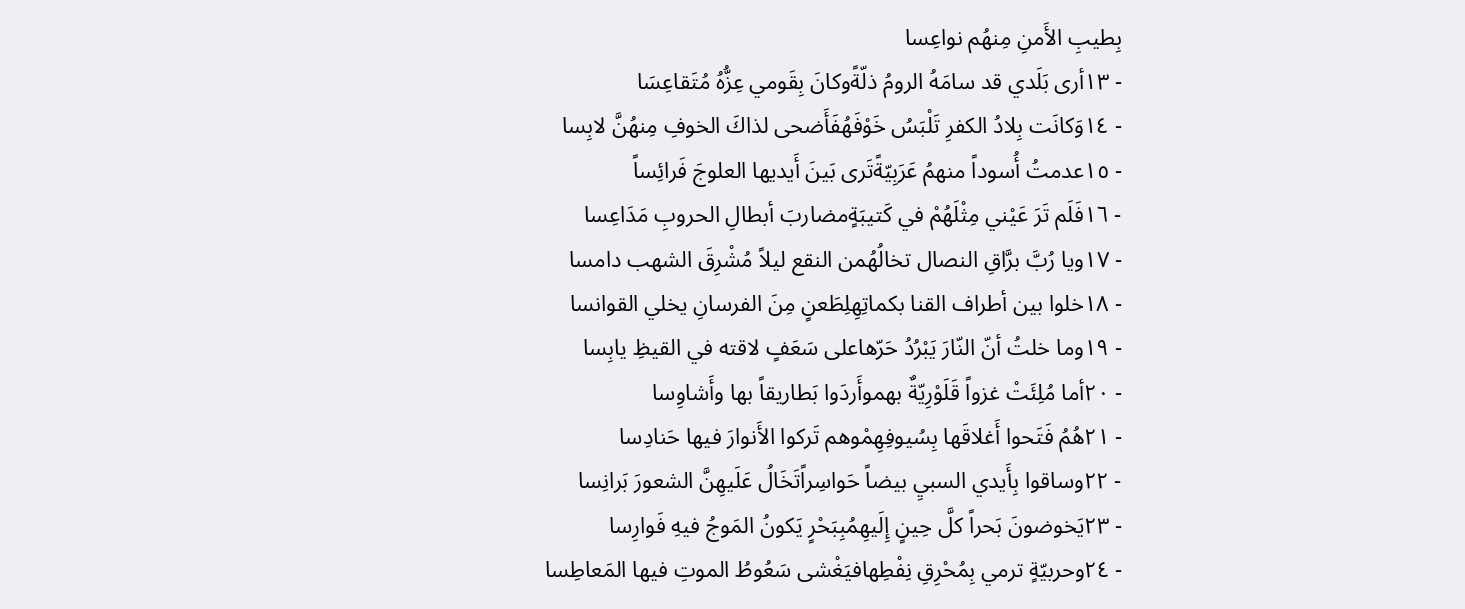بِطيبِ الأَمنِ مِنهُم نواعِسا
- ١٣أرى بَلَدي قد سامَهُ الرومُ ذلّةًوكانَ بِقَومي عِزُّهُ مُتَقاعِسَا
- ١٤وَكانَت بِلادُ الكفرِ تَلْبَسُ خَوْفَهُفَأَضحى لذاكَ الخوفِ مِنهُنَّ لابِسا
- ١٥عدمتُ أُسوداً منهمُ عَرَبِيّةًتَرى بَينَ أَيديها العلوجَ فَرائِساً
- ١٦فَلَم تَرَ عَيْني مِثْلَهُمْ في كَتيبَةٍمضاربَ أبطالِ الحروبِ مَدَاعِسا
- ١٧ويا رُبَّ برَّاقِ النصال تخالُهُمن النقع ليلاً مُشْرِقَ الشهب دامسا
- ١٨خلوا بين أطراف القنا بكماتِهِلِطَعنٍ مِنَ الفرسانِ يخلي القوانسا
- ١٩وما خلتُ أنّ النّارَ يَبْرُدُ حَرّهاعلى سَعَفٍ لاقته في القيظِ يابِسا
- ٢٠أما مُلِئَتْ غزواً قَلَوْرِيّةٌ بهموأَردَوا بَطاريقاً بها وأَشاوِسا
- ٢١هُمُ فَتَحوا أَغلاقَها بِسُيوفِهِمْوهم تَركوا الأَنوارَ فيها حَنادِسا
- ٢٢وساقوا بِأَيدي السبيِ بيضاً حَواسِراًتَخَالُ عَلَيهِنَّ الشعورَ بَرانِسا
- ٢٣يَخوضونَ بَحراً كلَّ حِينٍ إِلَيهِمُبِبَحْرٍ يَكونُ المَوجُ فيهِ فَوارِسا
- ٢٤وحربيّةٍ ترمي بِمُحْرِقِ نِفْطِهافيَغْشى سَعُوطُ الموتِ فيها المَعاطِسا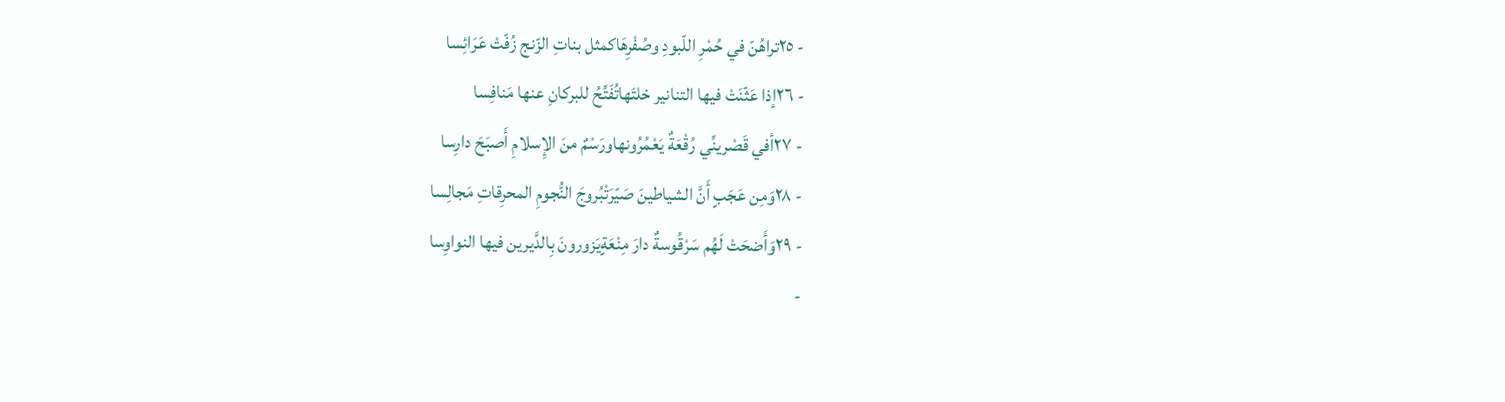- ٢٥تراهُنّ في حُمْرِ اللّبودِ وصُفْرِهَاكمثل بناتِ الزّنج زُفّتْ عَرَائِسا
- ٢٦إذا عَثّنَتْ فيها التنانير خلتَهاتُفَتِّحُ للبركانِ عنها مَنافِسا
- ٢٧أفي قَصْرينِّي رُقْعَةٌ يَعْمُرُونهاورَسْمٌ منَ الإِسلامِ أَصبَحَ دارِسا
- ٢٨وَمِن عَجَبٍ أَنَّ الشياطينَ صَيّرَتْبُروجَ النُّجومِ المحرِقاتِ مَجالِسا
- ٢٩وَأَضحَتْ لَهُم سَرْقُوسةٌ دارَ مِنْعَةٍيَزورونَ بِالدَّيرين فيها النواوِسا
-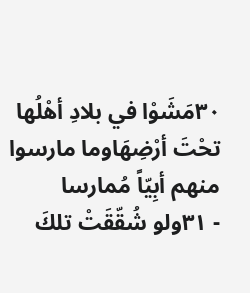٣٠مَشَوْا في بلادِ أهْلُها تحْتَ أرْضِهَاوما مارسوا منهم أبِيّاً مُمارسا
- ٣١ولو شُقّقَتْ تلكَ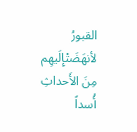القبورُ لأنهَضَتْإِلَيهِم مِنَ الأَحداثِ أُسداً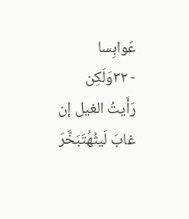عَوابِسا
- ٣٢وَلَكِن رَأَيتُ الغيل إن غابَ لَيثُهُتَبَخَّرَ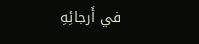في أَرجائِهِ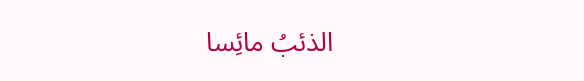الذئبُ مائِسا